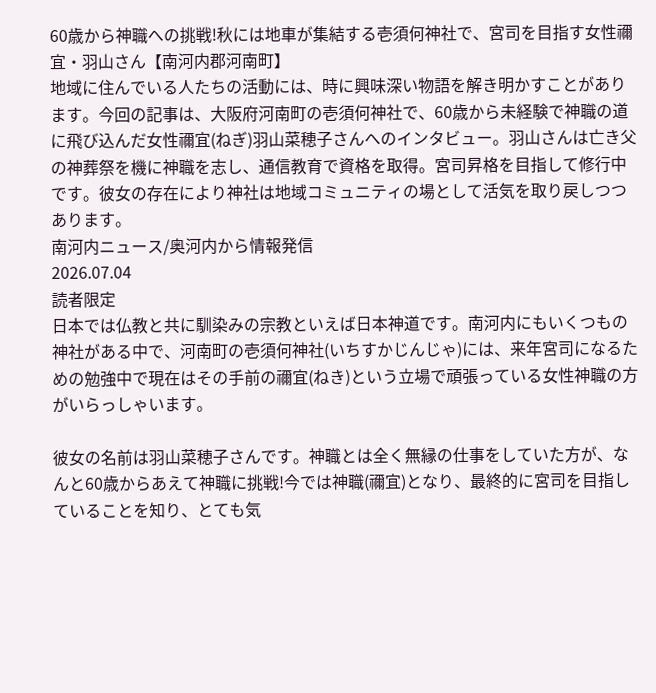60歳から神職への挑戦!秋には地車が集結する壱須何神社で、宮司を目指す女性禰宜・羽山さん【南河内郡河南町】
地域に住んでいる人たちの活動には、時に興味深い物語を解き明かすことがあります。今回の記事は、大阪府河南町の壱須何神社で、60歳から未経験で神職の道に飛び込んだ女性禰宜(ねぎ)羽山菜穂子さんへのインタビュー。羽山さんは亡き父の神葬祭を機に神職を志し、通信教育で資格を取得。宮司昇格を目指して修行中です。彼女の存在により神社は地域コミュニティの場として活気を取り戻しつつあります。
南河内ニュース/奥河内から情報発信
2026.07.04
読者限定
日本では仏教と共に馴染みの宗教といえば日本神道です。南河内にもいくつもの神社がある中で、河南町の壱須何神社(いちすかじんじゃ)には、来年宮司になるための勉強中で現在はその手前の禰宜(ねき)という立場で頑張っている女性神職の方がいらっしゃいます。

彼女の名前は羽山菜穂子さんです。神職とは全く無縁の仕事をしていた方が、なんと60歳からあえて神職に挑戦!今では神職(禰宜)となり、最終的に宮司を目指していることを知り、とても気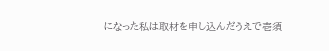になった私は取材を申し込んだうえで壱須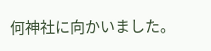何神社に向かいました。